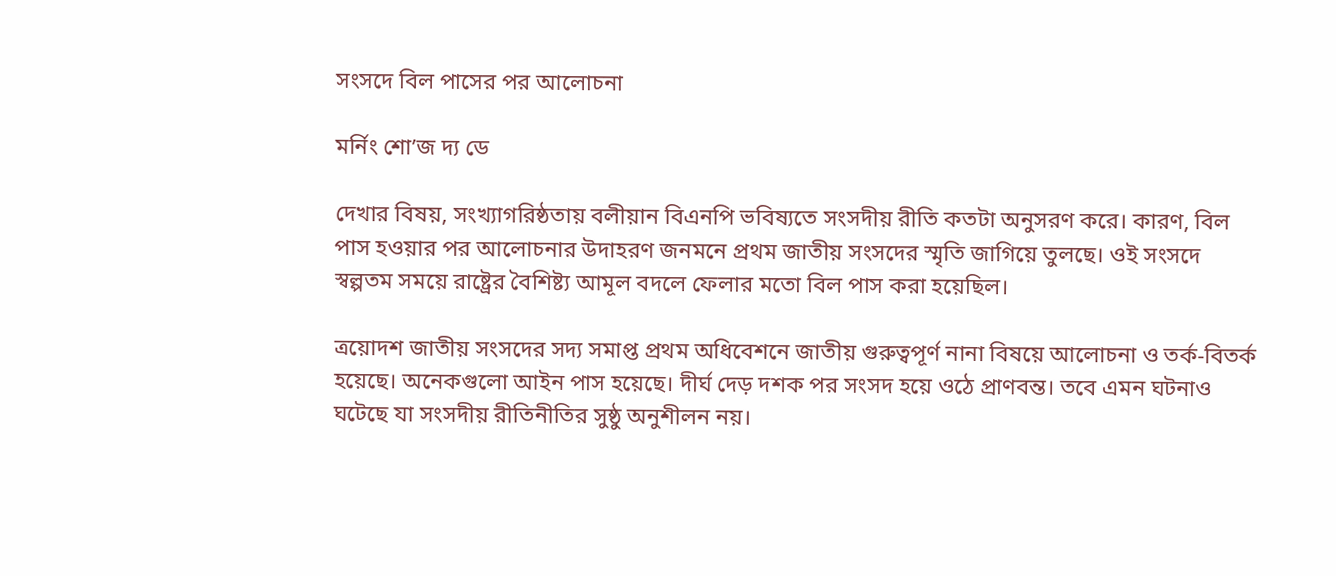সংসদে বিল পাসের পর আলোচনা

মর্নিং শো’জ দ্য ডে

দেখার বিষয়, সংখ্যাগরিষ্ঠতায় বলীয়ান বিএনপি ভবিষ্যতে সংসদীয় রীতি কতটা অনুসরণ করে। কারণ, বিল পাস হওয়ার পর আলোচনার উদাহরণ জনমনে প্রথম জাতীয় সংসদের স্মৃতি জাগিয়ে তুলছে। ওই সংসদে স্বল্পতম সময়ে রাষ্ট্রের বৈশিষ্ট্য আমূল বদলে ফেলার মতো বিল পাস করা হয়েছিল।

ত্রয়োদশ জাতীয় সংসদের সদ্য সমাপ্ত প্রথম অধিবেশনে জাতীয় গুরুত্বপূর্ণ নানা বিষয়ে আলোচনা ও তর্ক-বিতর্ক হয়েছে। অনেকগুলো আইন পাস হয়েছে। দীর্ঘ দেড় দশক পর সংসদ হয়ে ওঠে প্রাণবন্ত। তবে এমন ঘটনাও ঘটেছে যা সংসদীয় রীতিনীতির সুষ্ঠু অনুশীলন নয়।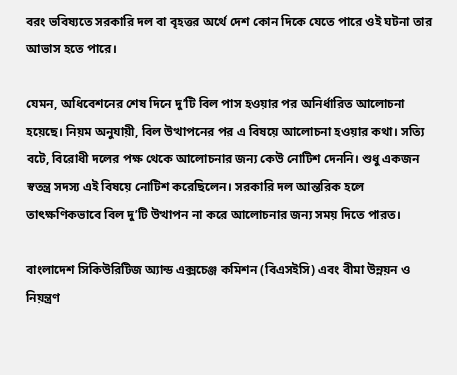বরং ভবিষ্যতে সরকারি দল বা বৃহত্তর অর্থে দেশ কোন দিকে যেতে পারে ওই ঘটনা তার আভাস হতে পারে।

যেমন, অধিবেশনের শেষ দিনে দু’টি বিল পাস হওয়ার পর অনির্ধারিত আলোচনা হয়েছে। নিয়ম অনুযায়ী, বিল উত্থাপনের পর এ বিষয়ে আলোচনা হওয়ার কথা। সত্যি বটে, বিরোধী দলের পক্ষ থেকে আলোচনার জন্য কেউ নোটিশ দেননি। শুধু একজন স্বতন্ত্র সদস্য এই বিষয়ে নোটিশ করেছিলেন। সরকারি দল আন্তরিক হলে তাৎক্ষণিকভাবে বিল দু’টি উত্থাপন না করে আলোচনার জন্য সময় দিতে পারত।

বাংলাদেশ সিকিউরিটিজ অ্যান্ড এক্সচেঞ্জ কমিশন (বিএসইসি) এবং বীমা উন্নয়ন ও নিয়ন্ত্রণ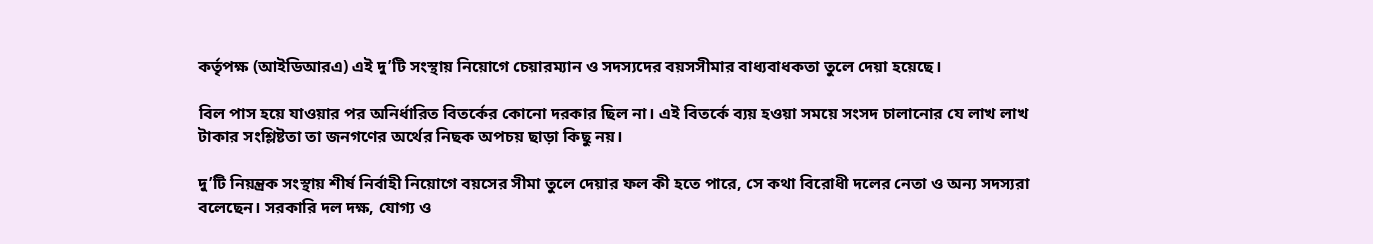কর্তৃপক্ষ (আইডিআরএ) এই দু’টি সংস্থায় নিয়োগে চেয়ারম্যান ও সদস্যদের বয়সসীমার বাধ্যবাধকতা তুলে দেয়া হয়েছে।

বিল পাস হয়ে যাওয়ার পর অনির্ধারিত বিতর্কের কোনো দরকার ছিল না। এই বিতর্কে ব্যয় হওয়া সময়ে সংসদ চালানোর যে লাখ লাখ টাকার সংশ্লিষ্টতা তা জনগণের অর্থের নিছক অপচয় ছাড়া কিছু নয়।

দু’টি নিয়ন্ত্রক সংস্থায় শীর্ষ নির্বাহী নিয়োগে বয়সের সীমা তুলে দেয়ার ফল কী হতে পারে, সে কথা বিরোধী দলের নেতা ও অন্য সদস্যরা বলেছেন। সরকারি দল দক্ষ, যোগ্য ও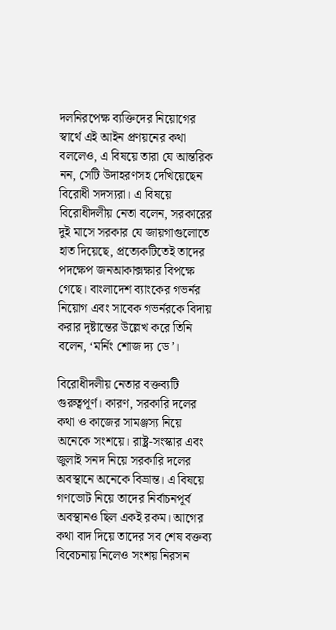দলনিরপেক্ষ ব্যক্তিদের নিয়োগের স্বার্থে এই আইন প্রণয়নের কথা বললেও, এ বিষয়ে তারা যে আন্তরিক নন, সেটি উদাহরণসহ দেখিয়েছেন বিরোধী সদস্যরা। এ বিষয়ে বিরোধীদলীয় নেতা বলেন, সরকারের দুই মাসে সরকার যে জায়গাগুলোতে হাত দিয়েছে, প্রত্যেকটিতেই তাদের পদক্ষেপ জনআকাক্সক্ষার বিপক্ষে গেছে। বাংলাদেশ ব্যাংকের গভর্নর নিয়োগ এবং সাবেক গভর্নরকে বিদায় করার দৃষ্টান্তের উল্লেখ করে তিনি বলেন, ‘মর্নিং শোজ দ্য ডে’।

বিরোধীদলীয় নেতার বক্তব্যটি গুরুত্বপূর্ণ। কারণ, সরকারি দলের কথা ও কাজের সামঞ্জস্য নিয়ে অনেকে সংশয়ে। রাষ্ট্র-সংস্কার এবং জুলাই সনদ নিয়ে সরকারি দলের অবস্থানে অনেকে বিভ্রান্ত। এ বিষয়ে গণভোট নিয়ে তাদের নির্বাচনপূর্ব অবস্থানও ছিল একই রকম। আগের কথা বাদ দিয়ে তাদের সব শেষ বক্তব্য বিবেচনায় নিলেও সংশয় নিরসন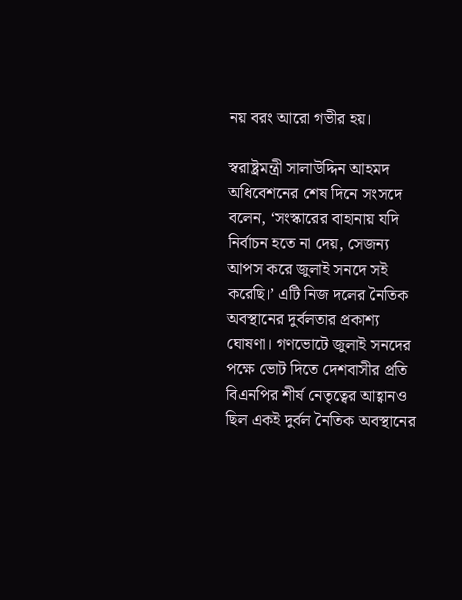নয় বরং আরো গভীর হয়।

স্বরাষ্ট্রমন্ত্রী সালাউদ্দিন আহমদ অধিবেশনের শেষ দিনে সংসদে বলেন, ‘সংস্কারের বাহানায় যদি নির্বাচন হতে না দেয়, সেজন্য আপস করে জুলাই সনদে সই করেছি।’ এটি নিজ দলের নৈতিক অবস্থানের দুর্বলতার প্রকাশ্য ঘোষণা। গণভোটে জুলাই সনদের পক্ষে ভোট দিতে দেশবাসীর প্রতি বিএনপির শীর্ষ নেতৃত্বের আহ্বানও ছিল একই দুর্বল নৈতিক অবস্থানের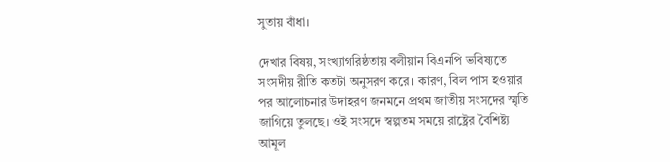সুতায় বাঁধা।

দেখার বিষয়, সংখ্যাগরিষ্ঠতায় বলীয়ান বিএনপি ভবিষ্যতে সংসদীয় রীতি কতটা অনুসরণ করে। কারণ, বিল পাস হওয়ার পর আলোচনার উদাহরণ জনমনে প্রথম জাতীয় সংসদের স্মৃতি জাগিয়ে তুলছে। ওই সংসদে স্বল্পতম সময়ে রাষ্ট্রের বৈশিষ্ট্য আমূল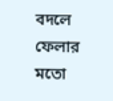বদলে ফেলার মতো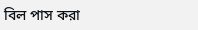বিল পাস করা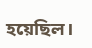হয়েছিল।